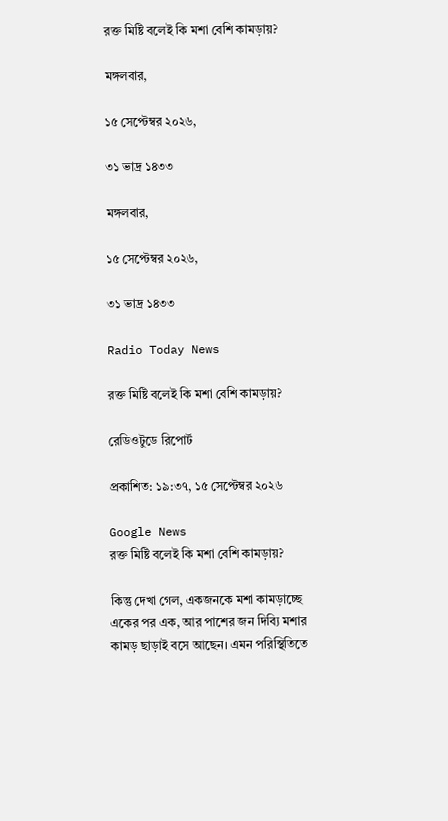রক্ত মিষ্টি বলেই কি মশা বেশি কামড়ায়?

মঙ্গলবার,

১৫ সেপ্টেম্বর ২০২৬,

৩১ ভাদ্র ১৪৩৩

মঙ্গলবার,

১৫ সেপ্টেম্বর ২০২৬,

৩১ ভাদ্র ১৪৩৩

Radio Today News

রক্ত মিষ্টি বলেই কি মশা বেশি কামড়ায়?

রেডিওটুডে রিপোর্ট

প্রকাশিত: ১৯:৩৭, ১৫ সেপ্টেম্বর ২০২৬

Google News
রক্ত মিষ্টি বলেই কি মশা বেশি কামড়ায়?

কিন্তু দেখা গেল, একজনকে মশা কামড়াচ্ছে একের পর এক, আর পাশের জন দিব্যি মশার কামড় ছাড়াই বসে আছেন। এমন পরিস্থিতিতে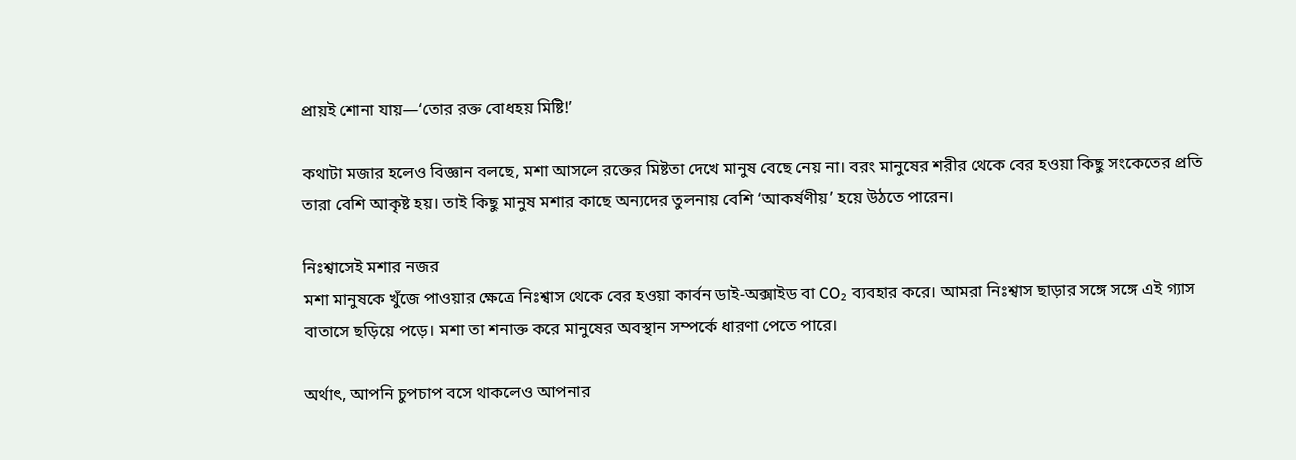প্রায়ই শোনা যায়—‘তোর রক্ত বোধহয় মিষ্টি!’

কথাটা মজার হলেও বিজ্ঞান বলছে, মশা আসলে রক্তের মিষ্টতা দেখে মানুষ বেছে নেয় না। বরং মানুষের শরীর থেকে বের হওয়া কিছু সংকেতের প্রতি তারা বেশি আকৃষ্ট হয়। তাই কিছু মানুষ মশার কাছে অন্যদের তুলনায় বেশি ‘আকর্ষণীয়’ হয়ে উঠতে পারেন।

নিঃশ্বাসেই মশার নজর
মশা মানুষকে খুঁজে পাওয়ার ক্ষেত্রে নিঃশ্বাস থেকে বের হওয়া কার্বন ডাই-অক্সাইড বা CO₂ ব্যবহার করে। আমরা নিঃশ্বাস ছাড়ার সঙ্গে সঙ্গে এই গ্যাস বাতাসে ছড়িয়ে পড়ে। মশা তা শনাক্ত করে মানুষের অবস্থান সম্পর্কে ধারণা পেতে পারে।

অর্থাৎ, আপনি চুপচাপ বসে থাকলেও আপনার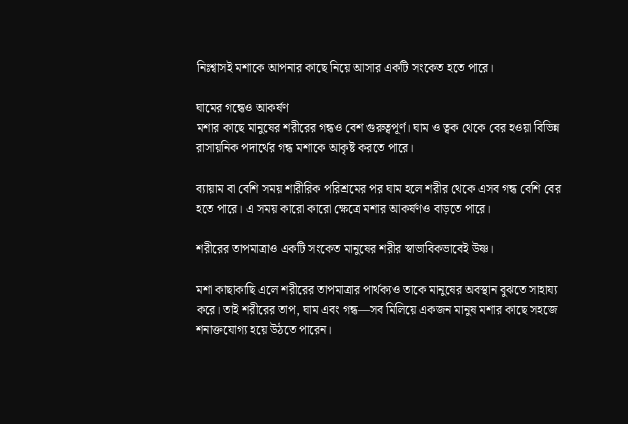নিঃশ্বাসই মশাকে আপনার কাছে নিয়ে আসার একটি সংকেত হতে পারে।

ঘামের গন্ধেও আকর্ষণ
মশার কাছে মানুষের শরীরের গন্ধও বেশ গুরুত্বপূর্ণ। ঘাম ও ত্বক থেকে বের হওয়া বিভিন্ন রাসায়নিক পদার্থের গন্ধ মশাকে আকৃষ্ট করতে পারে।

ব্যায়াম বা বেশি সময় শারীরিক পরিশ্রমের পর ঘাম হলে শরীর থেকে এসব গন্ধ বেশি বের হতে পারে। এ সময় কারো কারো ক্ষেত্রে মশার আকর্ষণও বাড়তে পারে।

শরীরের তাপমাত্রাও একটি সংকেত মানুষের শরীর স্বাভাবিকভাবেই উষ্ণ।

মশা কাছাকাছি এলে শরীরের তাপমাত্রার পার্থক্যও তাকে মানুষের অবস্থান বুঝতে সাহায্য করে। তাই শরীরের তাপ, ঘাম এবং গন্ধ—সব মিলিয়ে একজন মানুষ মশার কাছে সহজে শনাক্তযোগ্য হয়ে উঠতে পারেন।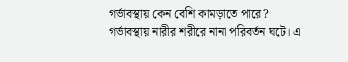গর্ভাবস্থায় কেন বেশি কামড়াতে পারে?
গর্ভাবস্থায় নারীর শরীরে নানা পরিবর্তন ঘটে। এ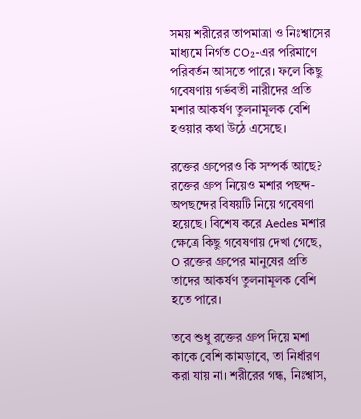সময় শরীরের তাপমাত্রা ও নিঃশ্বাসের মাধ্যমে নির্গত CO₂-এর পরিমাণে পরিবর্তন আসতে পারে। ফলে কিছু গবেষণায় গর্ভবতী নারীদের প্রতি মশার আকর্ষণ তুলনামূলক বেশি হওয়ার কথা উঠে এসেছে।

রক্তের গ্রুপেরও কি সম্পর্ক আছে?
রক্তের গ্রুপ নিয়েও মশার পছন্দ-অপছন্দের বিষয়টি নিয়ে গবেষণা হয়েছে। বিশেষ করে Aedes মশার ক্ষেত্রে কিছু গবেষণায় দেখা গেছে, O রক্তের গ্রুপের মানুষের প্রতি তাদের আকর্ষণ তুলনামূলক বেশি হতে পারে।

তবে শুধু রক্তের গ্রুপ দিয়ে মশা কাকে বেশি কামড়াবে, তা নির্ধারণ করা যায় না। শরীরের গন্ধ, নিঃশ্বাস,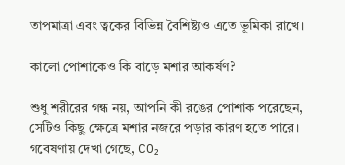তাপমাত্রা এবং ত্বকের বিভিন্ন বৈশিষ্ট্যও এতে ভূমিকা রাখে।

কালো পোশাকেও কি বাড়ে মশার আকর্ষণ?

শুধু শরীরের গন্ধ নয়, আপনি কী রঙের পোশাক পরেছেন, সেটিও কিছু ক্ষেত্রে মশার নজরে পড়ার কারণ হতে পারে। গবেষণায় দেখা গেছে, CO₂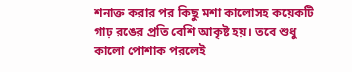শনাক্ত করার পর কিছু মশা কালোসহ কয়েকটি গাঢ় রঙের প্রতি বেশি আকৃষ্ট হয়। তবে শুধু কালো পোশাক পরলেই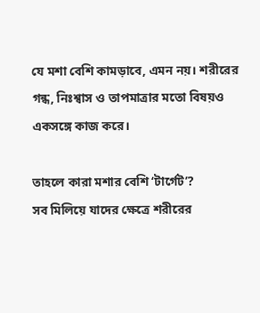যে মশা বেশি কামড়াবে, এমন নয়। শরীরের গন্ধ, নিঃশ্বাস ও তাপমাত্রার মতো বিষয়ও একসঙ্গে কাজ করে।

তাহলে কারা মশার বেশি ‘টার্গেট’?
সব মিলিয়ে যাদের ক্ষেত্রে শরীরের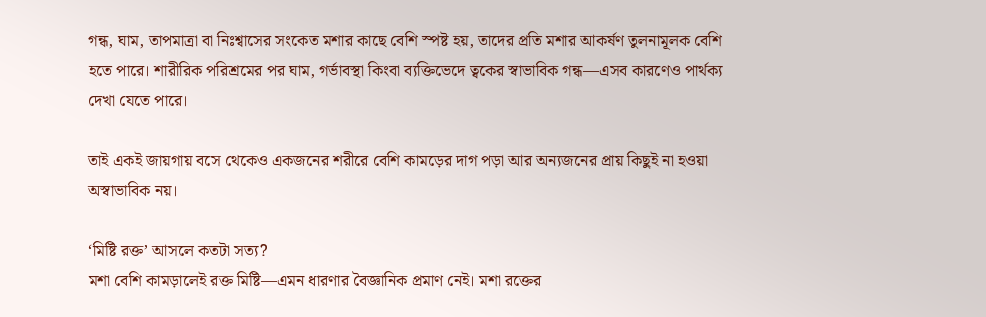গন্ধ, ঘাম, তাপমাত্রা বা নিঃশ্বাসের সংকেত মশার কাছে বেশি স্পষ্ট হয়, তাদের প্রতি মশার আকর্ষণ তুলনামূলক বেশি হতে পারে। শারীরিক পরিশ্রমের পর ঘাম, গর্ভাবস্থা কিংবা ব্যক্তিভেদে ত্বকের স্বাভাবিক গন্ধ—এসব কারণেও পার্থক্য দেখা যেতে পারে।

তাই একই জায়গায় বসে থেকেও একজনের শরীরে বেশি কামড়ের দাগ পড়া আর অন্যজনের প্রায় কিছুই না হওয়া অস্বাভাবিক নয়।

‘মিষ্টি রক্ত’ আসলে কতটা সত্য?
মশা বেশি কামড়ালেই রক্ত মিষ্টি—এমন ধারণার বৈজ্ঞানিক প্রমাণ নেই। মশা রক্তের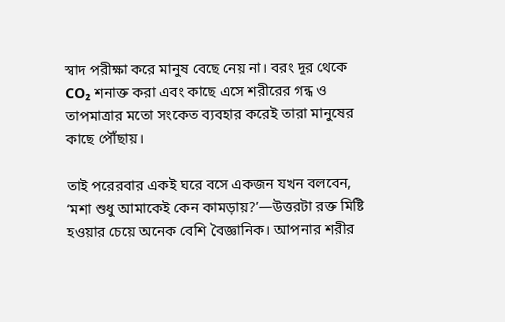স্বাদ পরীক্ষা করে মানুষ বেছে নেয় না। বরং দূর থেকে CO₂ শনাক্ত করা এবং কাছে এসে শরীরের গন্ধ ও তাপমাত্রার মতো সংকেত ব্যবহার করেই তারা মানুষের কাছে পৌঁছায়।

তাই পরেরবার একই ঘরে বসে একজন যখন বলবেন, ‘মশা শুধু আমাকেই কেন কামড়ায়?’—উত্তরটা রক্ত মিষ্টি হওয়ার চেয়ে অনেক বেশি বৈজ্ঞানিক। আপনার শরীর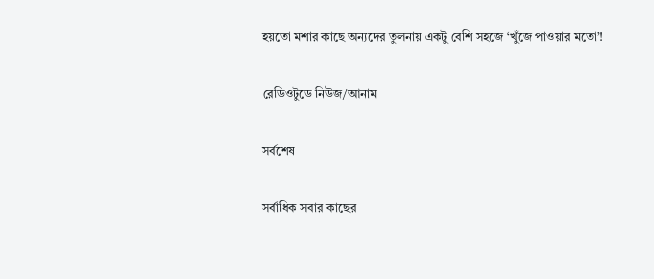হয়তো মশার কাছে অন্যদের তুলনায় একটু বেশি সহজে ‘খুঁজে পাওয়ার মতো’!

রেডিওটুডে নিউজ/আনাম

সর্বশেষ

সর্বাধিক সবার কাছের